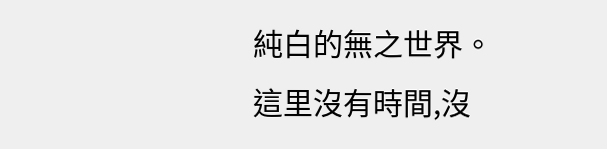純白的無之世界。
這里沒有時間,沒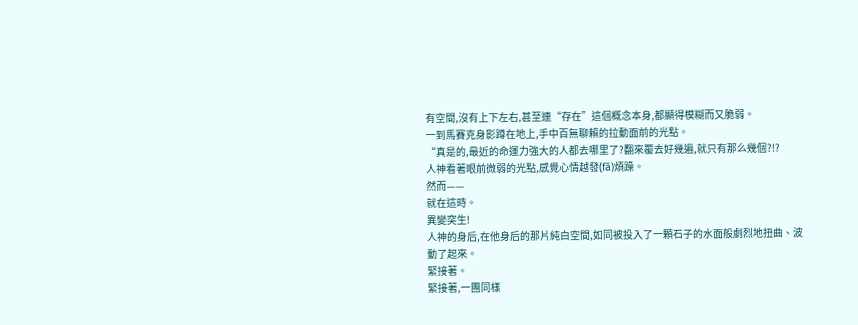有空間,沒有上下左右,甚至連“存在”這個概念本身,都顯得模糊而又脆弱。
一到馬賽克身影蹲在地上,手中百無聊賴的拉動面前的光點。
“真是的,最近的命運力強大的人都去哪里了?翻來覆去好幾遍,就只有那么幾個?!?
人神看著眼前微弱的光點,感覺心情越發(fā)煩躁。
然而——
就在這時。
異變突生!
人神的身后,在他身后的那片純白空間,如同被投入了一顆石子的水面般劇烈地扭曲、波動了起來。
緊接著。
緊接著,一團同樣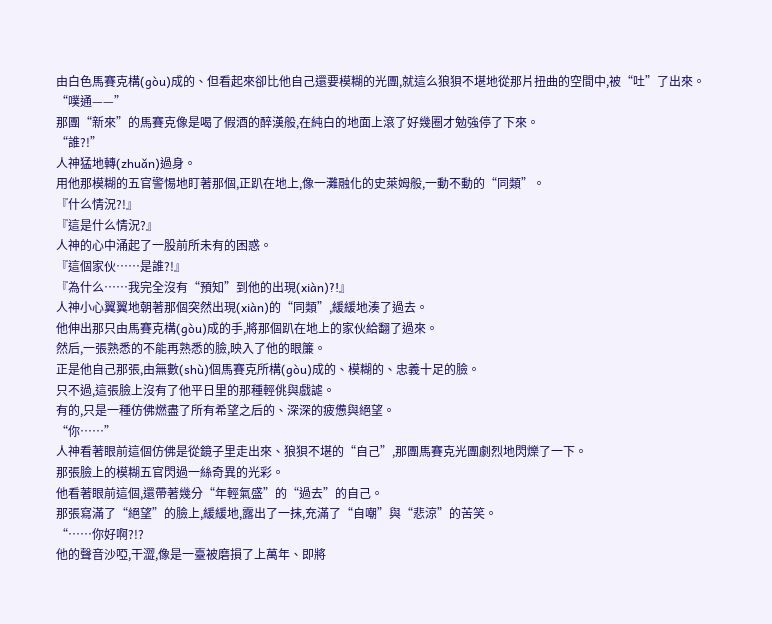由白色馬賽克構(gòu)成的、但看起來卻比他自己還要模糊的光團,就這么狼狽不堪地從那片扭曲的空間中,被“吐”了出來。
“噗通——”
那團“新來”的馬賽克像是喝了假酒的醉漢般,在純白的地面上滾了好幾圈才勉強停了下來。
“誰?!”
人神猛地轉(zhuǎn)過身。
用他那模糊的五官警惕地盯著那個,正趴在地上,像一灘融化的史萊姆般,一動不動的“同類”。
『什么情況?!』
『這是什么情況?』
人神的心中涌起了一股前所未有的困惑。
『這個家伙……是誰?!』
『為什么……我完全沒有“預知”到他的出現(xiàn)?!』
人神小心翼翼地朝著那個突然出現(xiàn)的“同類”,緩緩地湊了過去。
他伸出那只由馬賽克構(gòu)成的手,將那個趴在地上的家伙給翻了過來。
然后,一張熟悉的不能再熟悉的臉,映入了他的眼簾。
正是他自己那張,由無數(shù)個馬賽克所構(gòu)成的、模糊的、忠義十足的臉。
只不過,這張臉上沒有了他平日里的那種輕佻與戲謔。
有的,只是一種仿佛燃盡了所有希望之后的、深深的疲憊與絕望。
“你……”
人神看著眼前這個仿佛是從鏡子里走出來、狼狽不堪的“自己”,那團馬賽克光團劇烈地閃爍了一下。
那張臉上的模糊五官閃過一絲奇異的光彩。
他看著眼前這個,還帶著幾分“年輕氣盛”的“過去”的自己。
那張寫滿了“絕望”的臉上,緩緩地,露出了一抹,充滿了“自嘲”與“悲涼”的苦笑。
“……你好啊?!?
他的聲音沙啞,干澀,像是一臺被磨損了上萬年、即將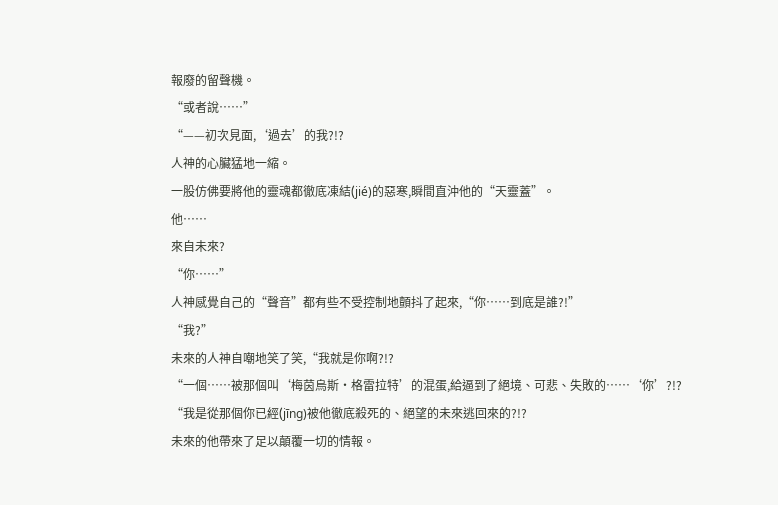報廢的留聲機。
“或者說……”
“——初次見面,‘過去’的我?!?
人神的心臟猛地一縮。
一股仿佛要將他的靈魂都徹底凍結(jié)的惡寒,瞬間直沖他的“天靈蓋”。
他……
來自未來?
“你……”
人神感覺自己的“聲音”都有些不受控制地顫抖了起來,“你……到底是誰?!”
“我?”
未來的人神自嘲地笑了笑,“我就是你啊?!?
“一個……被那個叫‘梅茵烏斯·格雷拉特’的混蛋,給逼到了絕境、可悲、失敗的……‘你’?!?
“我是從那個你已經(jīng)被他徹底殺死的、絕望的未來逃回來的?!?
未來的他帶來了足以顛覆一切的情報。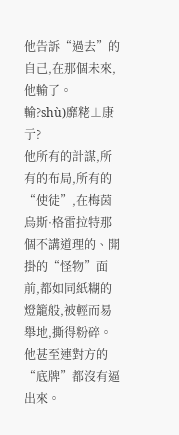他告訴“過去”的自己,在那個未來,他輸了。
輸?shù)靡粩⊥康亍?
他所有的計謀,所有的布局,所有的“使徒”,在梅茵烏斯·格雷拉特那個不講道理的、開掛的“怪物”面前,都如同紙糊的燈籠般,被輕而易舉地,撕得粉碎。
他甚至連對方的“底牌”都沒有逼出來。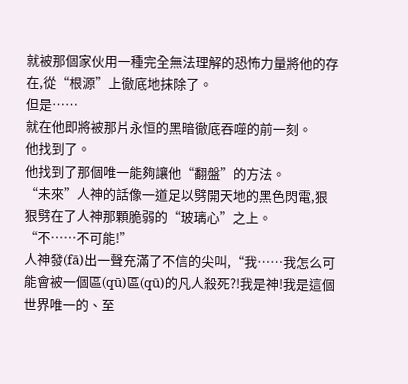就被那個家伙用一種完全無法理解的恐怖力量將他的存在,從“根源”上徹底地抹除了。
但是……
就在他即將被那片永恒的黑暗徹底吞噬的前一刻。
他找到了。
他找到了那個唯一能夠讓他“翻盤”的方法。
“未來”人神的話像一道足以劈開天地的黑色閃電,狠狠劈在了人神那顆脆弱的“玻璃心”之上。
“不……不可能!”
人神發(fā)出一聲充滿了不信的尖叫,“我……我怎么可能會被一個區(qū)區(qū)的凡人殺死?!我是神!我是這個世界唯一的、至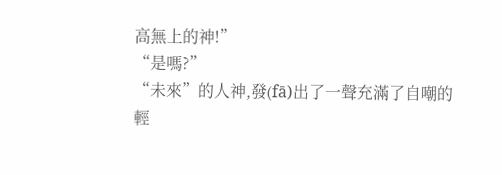高無上的神!”
“是嗎?”
“未來”的人神,發(fā)出了一聲充滿了自嘲的輕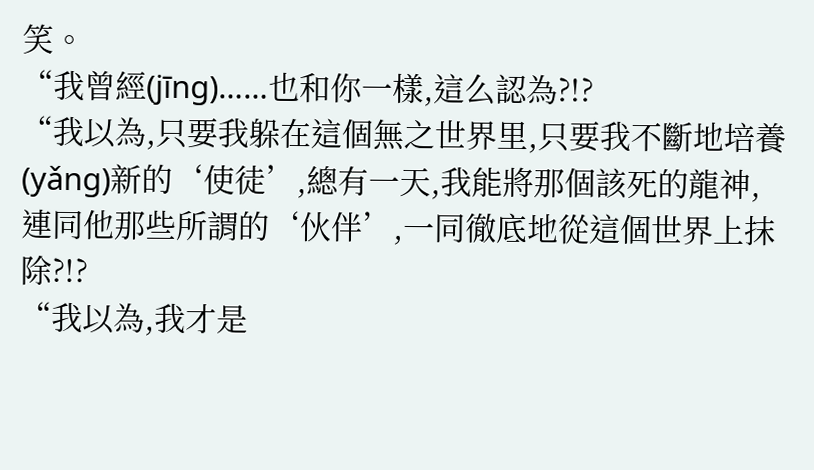笑。
“我曾經(jīng)……也和你一樣,這么認為?!?
“我以為,只要我躲在這個無之世界里,只要我不斷地培養(yǎng)新的‘使徒’,總有一天,我能將那個該死的龍神,連同他那些所謂的‘伙伴’,一同徹底地從這個世界上抹除?!?
“我以為,我才是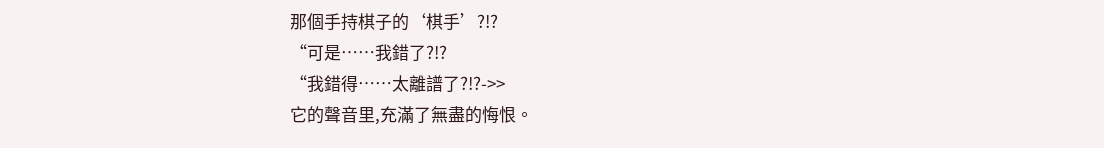那個手持棋子的‘棋手’?!?
“可是……我錯了?!?
“我錯得……太離譜了?!?->>
它的聲音里,充滿了無盡的悔恨。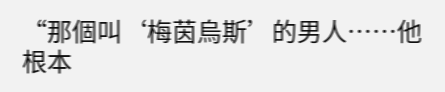“那個叫‘梅茵烏斯’的男人……他根本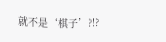就不是‘棋子’?!?